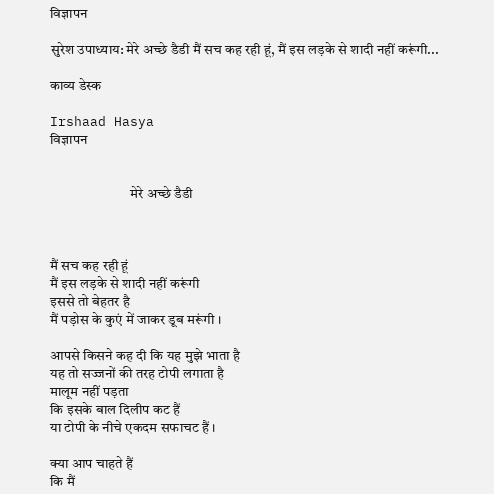विज्ञापन

सुरेश उपाध्याय: मेरे अच्छे डैडी मैं सच कह रही हूं, मैं इस लड़के से शादी नहीं करूंगी...

काव्य डेस्क

Irshaad Hasya
विज्ञापन


                            मेरे अच्छे डैडी



मैं सच कह रही हूं
मैं इस लड़के से शादी नहीं करूंगी
इससे तो बेहतर है
मैं पड़ोस के कुएं में जाकर डूब मरूंगी ।

आपसे किसने कह दी कि यह मुझे भाता है
यह तो सज्जनों की तरह टोपी लगाता है
मालूम नहीं पड़ता
कि इसके बाल दिलीप कट हैं
या टोपी के नीचे एकदम सफाचट हैं ।

क्या आप चाहते हैं
कि मैं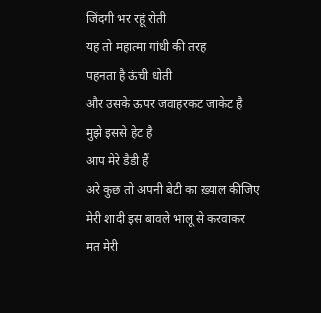जिंदगी भर रहूं रोती
यह तो महात्मा गांधी की तरह
पहनता है ऊंची धोती
और उसके ऊपर जवाहरकट जाकेट है
मुझे इससे हेट है
आप मेरे डैडी हैं
अरे कुछ तो अपनी बेटी का ख़्याल कीजिए
मेरी शादी इस बावले भालू से करवाकर
मत मेरी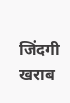जिंदगी खराब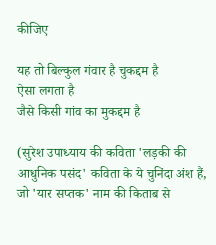कीजिए

यह तो बिल्कुल गंवार है चुकद्दम है
ऐसा लगता है
जैसे किसी गांव का मुकद्दम है

(सुरेश उपाध्याय की कविता 'लड़की की आधुनिक पसंद' कविता के ये चुनिंदा अंश हैं, जो 'यार सप्तक' नाम की किताब से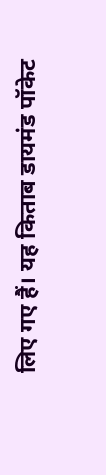लिए गए हैं। यह किताब डायमंड पॉकेट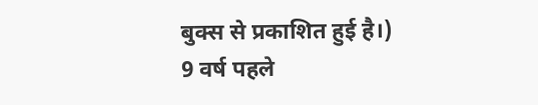बुक्स से प्रकाशित हुई है।)
9 वर्ष पहले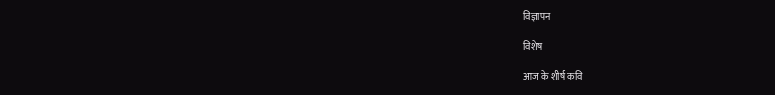विज्ञापन

विशेष

आज के शीर्ष कवि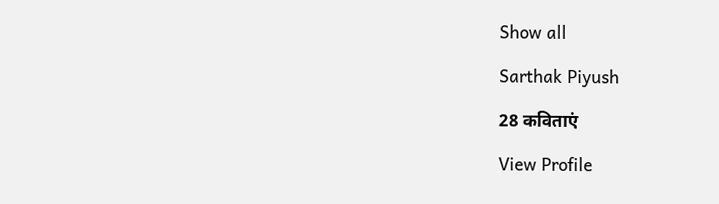Show all

Sarthak Piyush

28 कविताएं

View Profile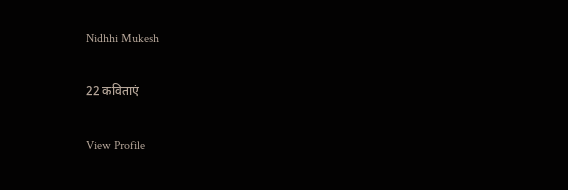Nidhhi Mukesh

22 कविताएं

View Profile